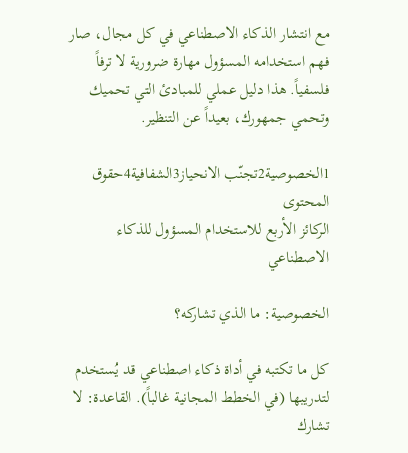مع انتشار الذكاء الاصطناعي في كل مجال، صار فهم استخدامه المسؤول مهارة ضرورية لا ترفاً فلسفياً. هذا دليل عملي للمبادئ التي تحميك وتحمي جمهورك، بعيداً عن التنظير.

1الخصوصية2تجنّب الانحياز3الشفافية4حقوق المحتوى
الركائز الأربع للاستخدام المسؤول للذكاء الاصطناعي

الخصوصية: ما الذي تشاركه؟

كل ما تكتبه في أداة ذكاء اصطناعي قد يُستخدم لتدريبها (في الخطط المجانية غالباً). القاعدة: لا تشارك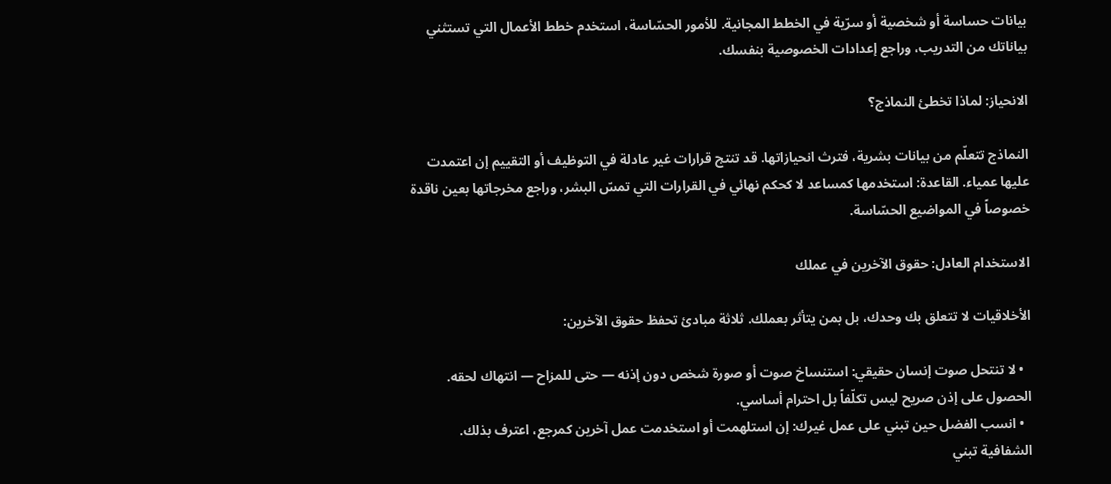بيانات حساسة أو شخصية أو سرّية في الخطط المجانية. للأمور الحسّاسة، استخدم خطط الأعمال التي تستثني بياناتك من التدريب، وراجع إعدادات الخصوصية بنفسك.

الانحياز: لماذا تخطئ النماذج؟

النماذج تتعلّم من بيانات بشرية، فترث انحيازاتها. قد تنتج قرارات غير عادلة في التوظيف أو التقييم إن اعتمدت عليها عمياء. القاعدة: استخدمها كمساعد لا كحكم نهائي في القرارات التي تمسّ البشر، وراجع مخرجاتها بعين ناقدة خصوصاً في المواضيع الحسّاسة.

الاستخدام العادل: حقوق الآخرين في عملك

الأخلاقيات لا تتعلق بك وحدك، بل بمن يتأثر بعملك. ثلاثة مبادئ تحفظ حقوق الآخرين:

  • لا تنتحل صوت إنسان حقيقي: استنساخ صوت أو صورة شخص دون إذنه — حتى للمزاح — انتهاك لحقه. الحصول على إذن صريح ليس تكلّفاً بل احترام أساسي.
  • انسب الفضل حين تبني على عمل غيرك: إن استلهمت أو استخدمت عمل آخرين كمرجع، اعترف بذلك. الشفافية تبني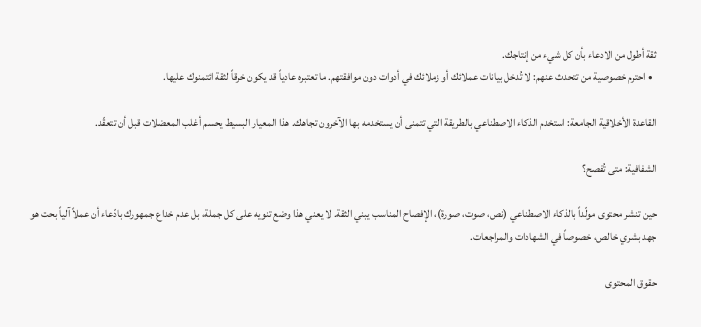ثقة أطول من الادعاء بأن كل شيء من إنتاجك.
  • احترم خصوصية من تتحدث عنهم: لا تُدخل بيانات عملائك أو زملائك في أدوات دون موافقتهم. ما تعتبره عادياً قد يكون خرقاً لثقة ائتمنوك عليها.

القاعدة الأخلاقية الجامعة: استخدم الذكاء الاصطناعي بالطريقة التي تتمنى أن يستخدمه بها الآخرون تجاهك. هذا المعيار البسيط يحسم أغلب المعضلات قبل أن تتعقّد.

الشفافية: متى تُفصح؟

حين تنشر محتوى مولّداً بالذكاء الاصطناعي (نص، صوت، صورة)، الإفصاح المناسب يبني الثقة. لا يعني هذا وضع تنويه على كل جملة، بل عدم خداع جمهورك بادّعاء أن عملاً آلياً بحت هو جهد بشري خالص، خصوصاً في الشهادات والمراجعات.

حقوق المحتوى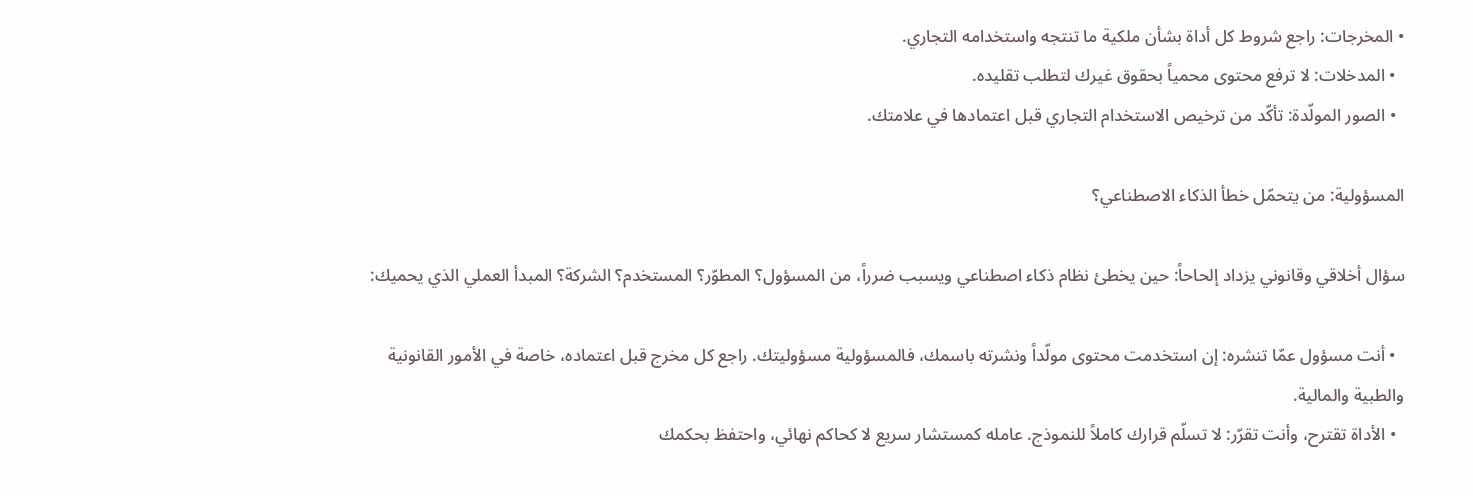• المخرجات: راجع شروط كل أداة بشأن ملكية ما تنتجه واستخدامه التجاري.
  • المدخلات: لا ترفع محتوى محمياً بحقوق غيرك لتطلب تقليده.
  • الصور المولّدة: تأكّد من ترخيص الاستخدام التجاري قبل اعتمادها في علامتك.

المسؤولية: من يتحمّل خطأ الذكاء الاصطناعي؟

سؤال أخلاقي وقانوني يزداد إلحاحاً: حين يخطئ نظام ذكاء اصطناعي ويسبب ضرراً، من المسؤول؟ المطوّر؟ المستخدم؟ الشركة؟ المبدأ العملي الذي يحميك:

  • أنت مسؤول عمّا تنشره: إن استخدمت محتوى مولّداً ونشرته باسمك، فالمسؤولية مسؤوليتك. راجع كل مخرج قبل اعتماده، خاصة في الأمور القانونية والطبية والمالية.
  • الأداة تقترح، وأنت تقرّر: لا تسلّم قرارك كاملاً للنموذج. عامله كمستشار سريع لا كحاكم نهائي، واحتفظ بحكمك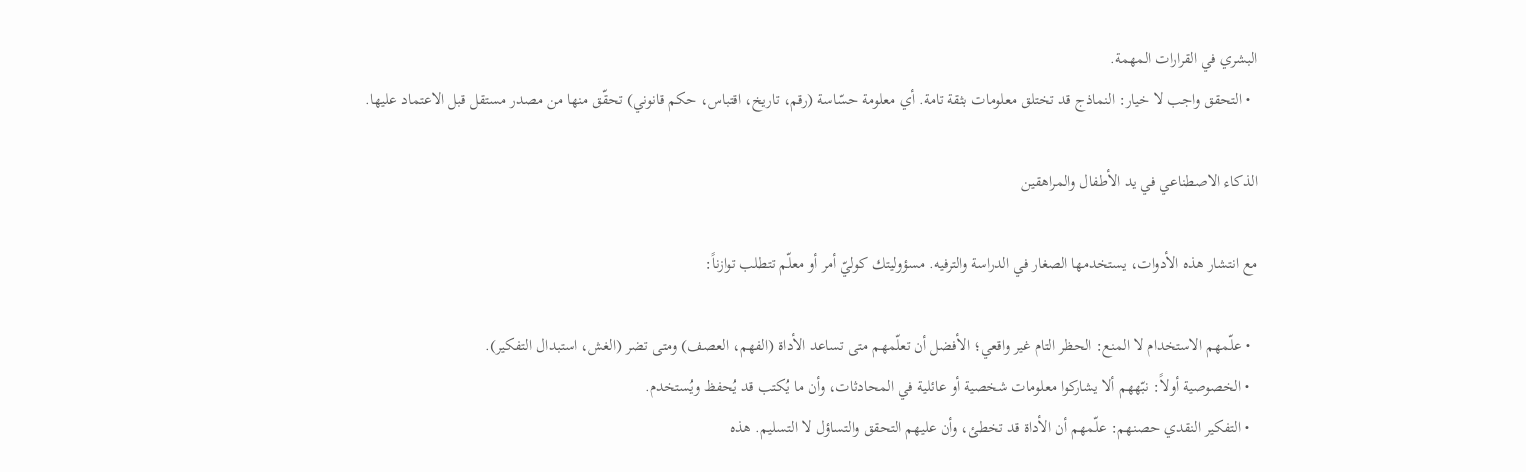البشري في القرارات المهمة.
  • التحقق واجب لا خيار: النماذج قد تختلق معلومات بثقة تامة. أي معلومة حسّاسة (رقم، تاريخ، اقتباس، حكم قانوني) تحقّق منها من مصدر مستقل قبل الاعتماد عليها.

الذكاء الاصطناعي في يد الأطفال والمراهقين

مع انتشار هذه الأدوات، يستخدمها الصغار في الدراسة والترفيه. مسؤوليتك كوليّ أمر أو معلّم تتطلب توازناً:

  • علّمهم الاستخدام لا المنع: الحظر التام غير واقعي؛ الأفضل أن تعلّمهم متى تساعد الأداة (الفهم، العصف) ومتى تضر (الغش، استبدال التفكير).
  • الخصوصية أولاً: نبّههم ألا يشاركوا معلومات شخصية أو عائلية في المحادثات، وأن ما يُكتب قد يُحفظ ويُستخدم.
  • التفكير النقدي حصنهم: علّمهم أن الأداة قد تخطئ، وأن عليهم التحقق والتساؤل لا التسليم. هذه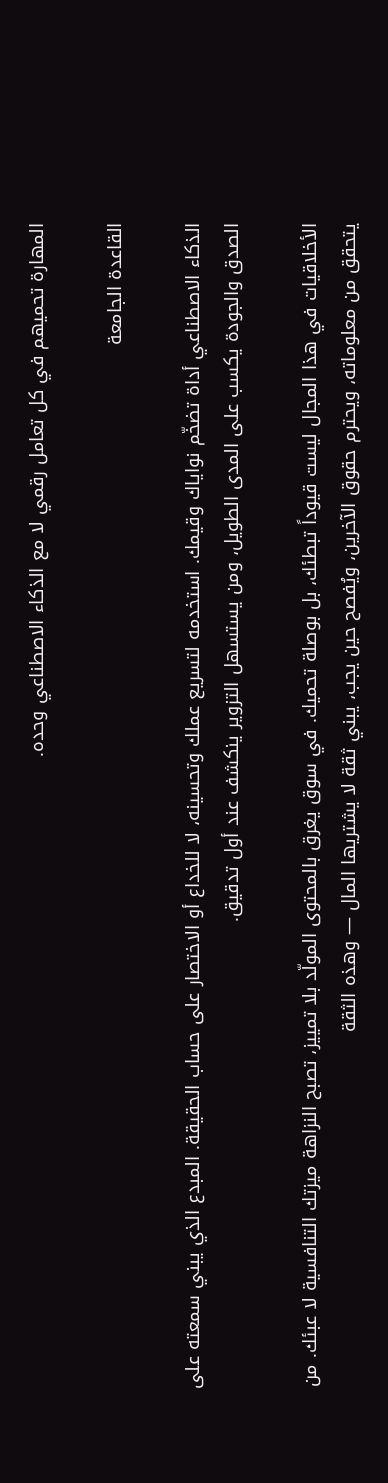المهارة تحميهم في كل تعامل رقمي لا مع الذكاء الاصطناعي وحده.

القاعدة الجامعة

الذكاء الاصطناعي أداة تضخّم نواياك وقيمك. استخدمه لتسريع عملك وتحسينه، لا للخداع أو الاختصار على حساب الحقيقة. المبدع الذي يبني سمعته على الصدق والجودة يكسب على المدى الطويل، ومن يستسهل التزوير ينكشف عند أول تدقيق.

الأخلاقيات في هذا المجال ليست قيوداً تبطئك، بل بوصلة تحميك. في سوق يغرق بالمحتوى المولّد بلا تمييز، تصبح النزاهة ميزتك التنافسية لا عبئك. من يتحقق من معلوماته، ويحترم حقوق الآخرين، ويُفصح حين يجب، يبني ثقة لا يشتريها المال — وهذه الثقة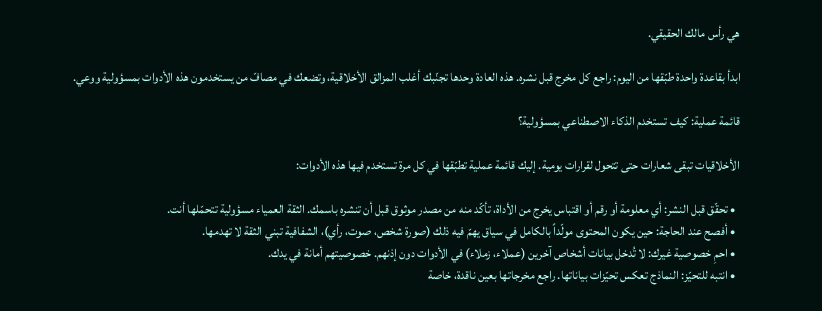هي رأس مالك الحقيقي.

ابدأ بقاعدة واحدة طبّقها من اليوم: راجع كل مخرج قبل نشره. هذه العادة وحدها تجنّبك أغلب المزالق الأخلاقية، وتضعك في مصافّ من يستخدمون هذه الأدوات بمسؤولية ووعي.

قائمة عملية: كيف تستخدم الذكاء الاصطناعي بمسؤولية؟

الأخلاقيات تبقى شعارات حتى تتحول لقرارات يومية. إليك قائمة عملية تطبّقها في كل مرة تستخدم فيها هذه الأدوات:

  • تحقّق قبل النشر: أي معلومة أو رقم أو اقتباس يخرج من الأداة، تأكّد منه من مصدر موثوق قبل أن تنشره باسمك. الثقة العمياء مسؤولية تتحمّلها أنت.
  • أفصح عند الحاجة: حين يكون المحتوى مولّداً بالكامل في سياق يهمّ فيه ذلك (صورة شخص، صوت، رأي)، الشفافية تبني الثقة لا تهدمها.
  • احمِ خصوصية غيرك: لا تُدخل بيانات أشخاص آخرين (عملاء، زملاء) في الأدوات دون إذنهم. خصوصيتهم أمانة في يدك.
  • انتبه للتحيّز: النماذج تعكس تحيّزات بياناتها. راجع مخرجاتها بعين ناقدة، خاصة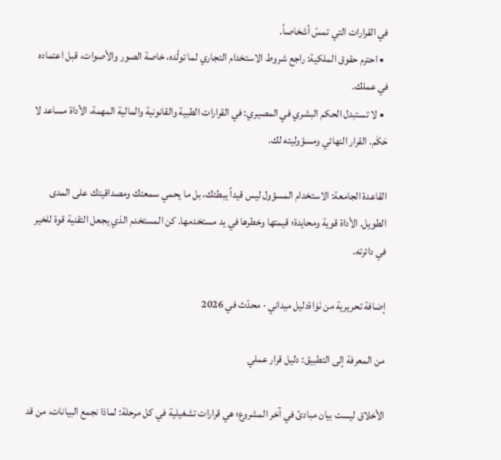في القرارات التي تمسّ أشخاصاً.
  • احترم حقوق الملكية: راجع شروط الاستخدام التجاري لما تولّده، خاصة الصور والأصوات، قبل اعتماده في عملك.
  • لا تستبدل الحكم البشري في المصيري: في القرارات الطبية والقانونية والمالية المهمة، الأداة مساعد لا حَكَم. القرار النهائي ومسؤوليته لك.

القاعدة الجامعة: الاستخدام المسؤول ليس قيداً يبطئك، بل ما يحمي سمعتك ومصداقيتك على المدى الطويل. الأداة قوية ومحايدة؛ قيمتها وخطرها في يد مستخدمها. كن المستخدم الذي يجعل التقنية قوة للخير في دائرته.

إضافة تحريرية من نَوَاةدليل ميداني · محدّث في 2026

من المعرفة إلى التطبيق: دليل قرار عملي

الأخلاق ليست بيان مبادئ في آخر المشروع؛ هي قرارات تشغيلية في كل مرحلة: لماذا نجمع البيانات، من قد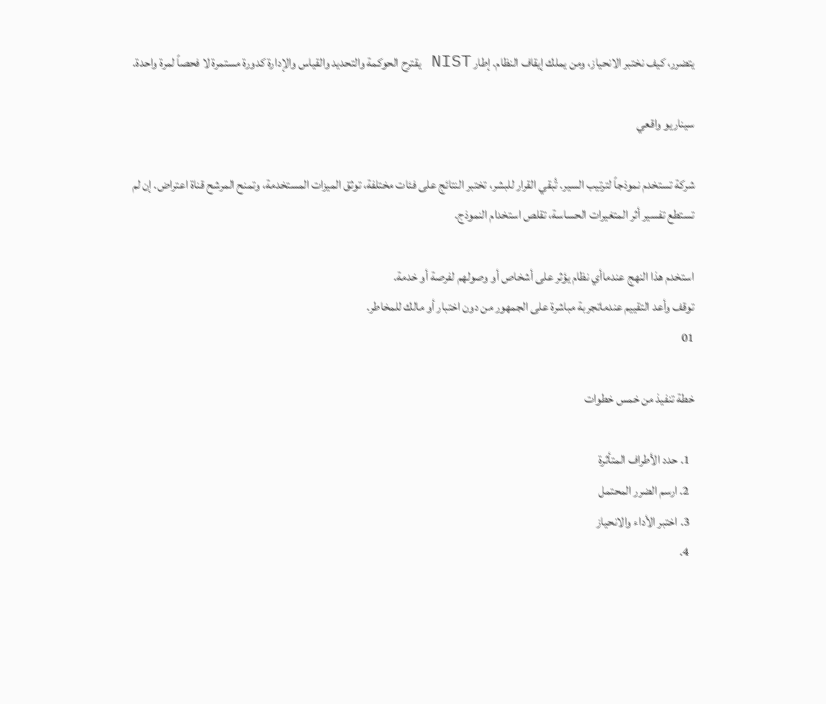يتضرر، كيف نختبر الانحياز، ومن يملك إيقاف النظام. إطار NIST يقترح الحوكمة والتحديد والقياس والإدارة كدورة مستمرة لا فحصاً لمرة واحدة.

سيناريو واقعي

شركة تستخدم نموذجاً لترتيب السير. تُبقي القرار للبشر، تختبر النتائج على فئات مختلفة، توثق الميزات المستخدمة، وتمنح المرشح قناة اعتراض. إن لم تستطع تفسير أثر المتغيرات الحساسة، تقلص استخدام النموذج.

استخدم هذا النهج عندماأي نظام يؤثر على أشخاص أو وصولهم لفرصة أو خدمة.
توقف وأعد التقييم عندماتجربة مباشرة على الجمهور من دون اختبار أو مالك للمخاطر.
01

خطة تنفيذ من خمس خطوات

  1. حدد الأطراف المتأثرة
  2. ارسم الضرر المحتمل
  3. اختبر الأداء والانحياز
  4.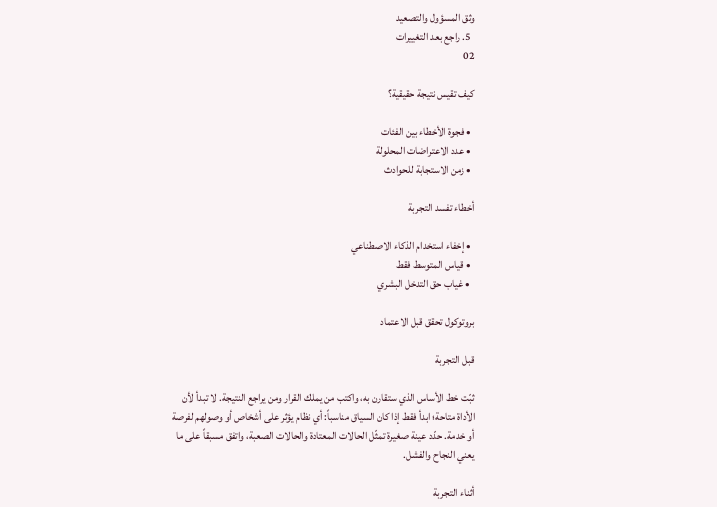وثق المسؤول والتصعيد
  5. راجع بعد التغييرات
02

كيف تقيس نتيجة حقيقية؟

  • فجوة الأخطاء بين الفئات
  • عدد الاعتراضات المحلولة
  • زمن الاستجابة للحوادث

أخطاء تفسد التجربة

  • إخفاء استخدام الذكاء الاصطناعي
  • قياس المتوسط فقط
  • غياب حق التدخل البشري

بروتوكول تحقق قبل الاعتماد

قبل التجربة

ثبّت خط الأساس الذي ستقارن به، واكتب من يملك القرار ومن يراجع النتيجة. لا تبدأ لأن الأداة متاحة؛ ابدأ فقط إذا كان السياق مناسباً: أي نظام يؤثر على أشخاص أو وصولهم لفرصة أو خدمة. حدّد عينة صغيرة تمثّل الحالات المعتادة والحالات الصعبة، واتفق مسبقاً على ما يعني النجاح والفشل.

أثناء التجربة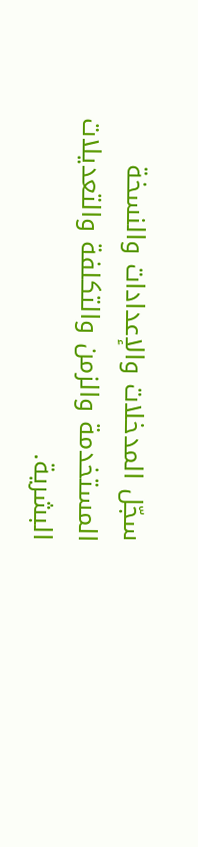سجّل المدخلات والإعدادات والنسخة المستخدمة والزمن والتكلفة والتعديلات البشرية.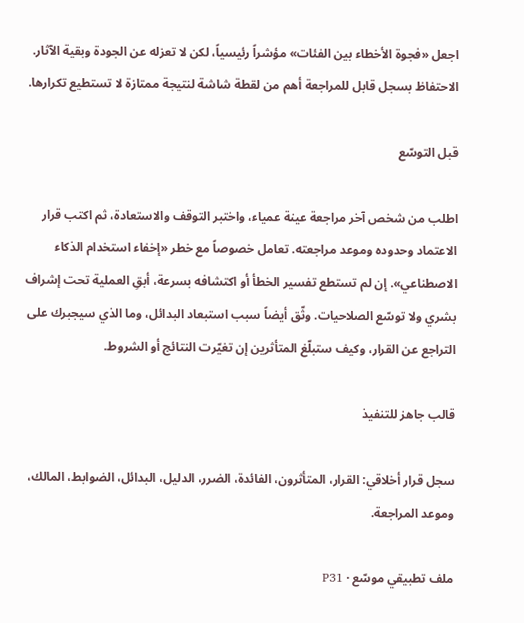اجعل «فجوة الأخطاء بين الفئات» مؤشراً رئيسياً، لكن لا تعزله عن الجودة وبقية الآثار. الاحتفاظ بسجل قابل للمراجعة أهم من لقطة شاشة لنتيجة ممتازة لا تستطيع تكرارها.

قبل التوسّع

اطلب من شخص آخر مراجعة عينة عمياء، واختبر التوقف والاستعادة، ثم اكتب قرار الاعتماد وحدوده وموعد مراجعته. تعامل خصوصاً مع خطر «إخفاء استخدام الذكاء الاصطناعي». إن لم تستطع تفسير الخطأ أو اكتشافه بسرعة، أبقِ العملية تحت إشراف بشري ولا توسّع الصلاحيات. وثّق أيضاً سبب استبعاد البدائل، وما الذي سيجبرك على التراجع عن القرار، وكيف ستبلّغ المتأثرين إن تغيّرت النتائج أو الشروط.

قالب جاهز للتنفيذ

سجل قرار أخلاقي: القرار، المتأثرون، الفائدة، الضرر، الدليل، البدائل، الضوابط، المالك، وموعد المراجعة.

ملف تطبيقي موسّع · P31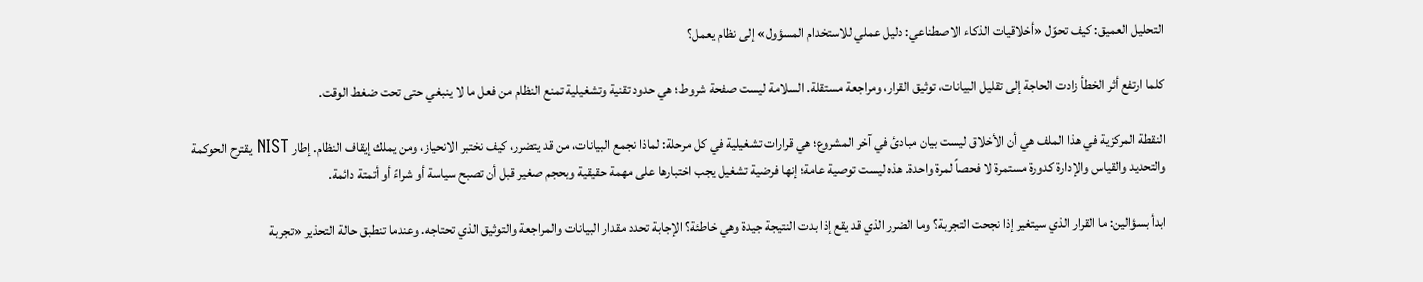التحليل العميق: كيف تحوّل «أخلاقيات الذكاء الاصطناعي: دليل عملي للاستخدام المسؤول» إلى نظام يعمل؟

كلما ارتفع أثر الخطأ زادت الحاجة إلى تقليل البيانات، توثيق القرار، ومراجعة مستقلة. السلامة ليست صفحة شروط؛ هي حدود تقنية وتشغيلية تمنع النظام من فعل ما لا ينبغي حتى تحت ضغط الوقت.

النقطة المركزية في هذا الملف هي أن الأخلاق ليست بيان مبادئ في آخر المشروع؛ هي قرارات تشغيلية في كل مرحلة: لماذا نجمع البيانات، من قد يتضرر، كيف نختبر الانحياز، ومن يملك إيقاف النظام. إطار NIST يقترح الحوكمة والتحديد والقياس والإدارة كدورة مستمرة لا فحصاً لمرة واحدة. هذه ليست توصية عامة؛ إنها فرضية تشغيل يجب اختبارها على مهمة حقيقية وبحجم صغير قبل أن تصبح سياسة أو شراءً أو أتمتة دائمة.

ابدأ بسؤالين: ما القرار الذي سيتغير إذا نجحت التجربة؟ وما الضرر الذي قد يقع إذا بدت النتيجة جيدة وهي خاطئة؟ الإجابة تحدد مقدار البيانات والمراجعة والتوثيق الذي تحتاجه. وعندما تنطبق حالة التحذير «تجربة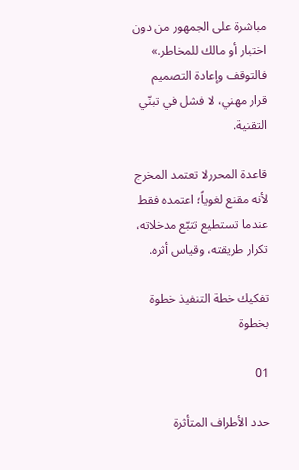مباشرة على الجمهور من دون اختبار أو مالك للمخاطر.» فالتوقف وإعادة التصميم قرار مهني، لا فشل في تبنّي التقنية.

قاعدة المحررلا تعتمد المخرج لأنه مقنع لغوياً؛ اعتمده فقط عندما تستطيع تتبّع مدخلاته، تكرار طريقته، وقياس أثره.

تفكيك خطة التنفيذ خطوة بخطوة

01

حدد الأطراف المتأثرة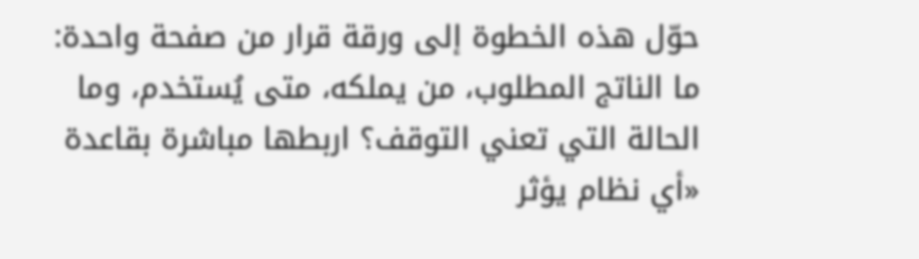حوّل هذه الخطوة إلى ورقة قرار من صفحة واحدة: ما الناتج المطلوب، من يملكه، متى يُستخدم، وما الحالة التي تعني التوقف؟ اربطها مباشرة بقاعدة «أي نظام يؤثر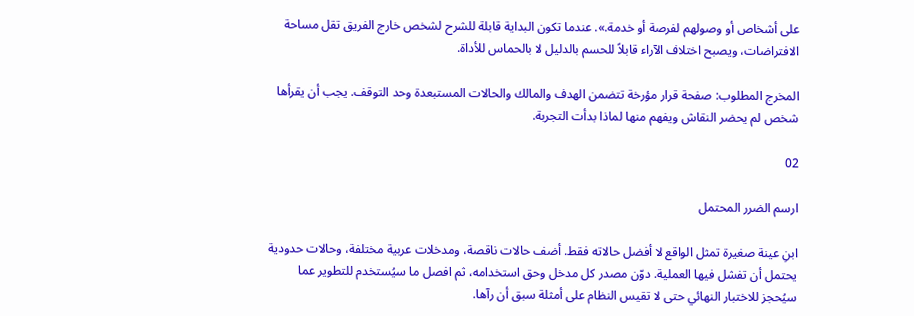على أشخاص أو وصولهم لفرصة أو خدمة.». عندما تكون البداية قابلة للشرح لشخص خارج الفريق تقل مساحة الافتراضات، ويصبح اختلاف الآراء قابلاً للحسم بالدليل لا بالحماس للأداة.

المخرج المطلوب: صفحة قرار مؤرخة تتضمن الهدف والمالك والحالات المستبعدة وحد التوقف. يجب أن يقرأها شخص لم يحضر النقاش ويفهم منها لماذا بدأت التجربة.

02

ارسم الضرر المحتمل

ابنِ عينة صغيرة تمثل الواقع لا أفضل حالاته فقط. أضف حالات ناقصة، ومدخلات عربية مختلفة، وحالات حدودية يحتمل أن تفشل فيها العملية. دوّن مصدر كل مدخل وحق استخدامه، ثم افصل ما سيُستخدم للتطوير عما سيُحجز للاختبار النهائي حتى لا تقيس النظام على أمثلة سبق أن رآها.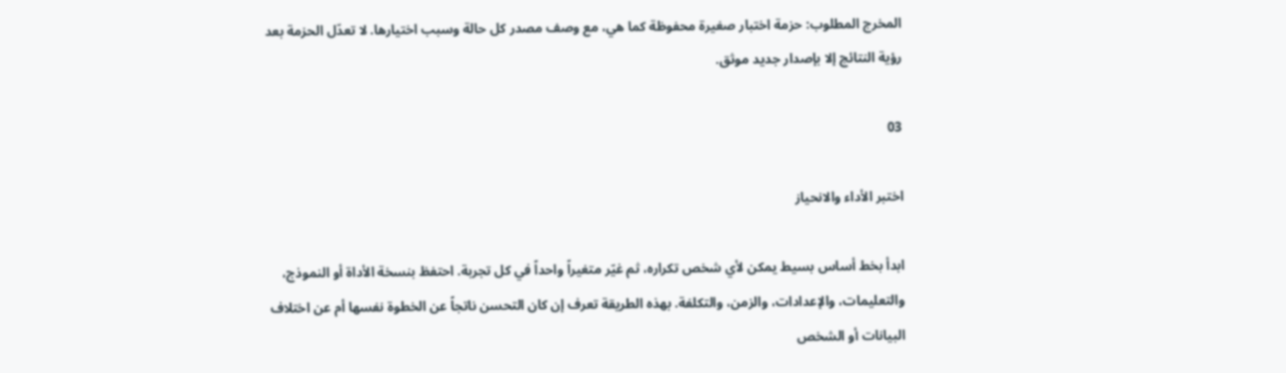المخرج المطلوب: حزمة اختبار صغيرة محفوظة كما هي، مع وصف مصدر كل حالة وسبب اختيارها. لا تعدّل الحزمة بعد رؤية النتائج إلا بإصدار جديد موثق.

03

اختبر الأداء والانحياز

ابدأ بخط أساس بسيط يمكن لأي شخص تكراره، ثم غيّر متغيراً واحداً في كل تجربة. احتفظ بنسخة الأداة أو النموذج، والتعليمات، والإعدادات، والزمن، والتكلفة. بهذه الطريقة تعرف إن كان التحسن ناتجاً عن الخطوة نفسها أم عن اختلاف البيانات أو الشخص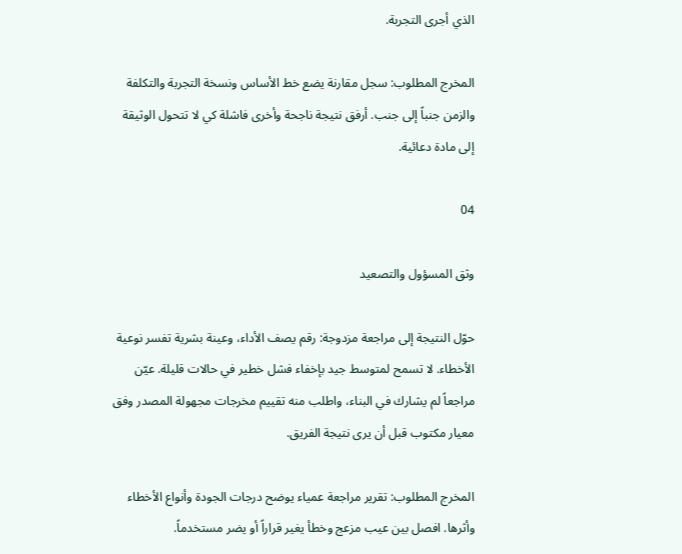الذي أجرى التجربة.

المخرج المطلوب: سجل مقارنة يضع خط الأساس ونسخة التجربة والتكلفة والزمن جنباً إلى جنب. أرفق نتيجة ناجحة وأخرى فاشلة كي لا تتحول الوثيقة إلى مادة دعائية.

04

وثق المسؤول والتصعيد

حوّل النتيجة إلى مراجعة مزدوجة: رقم يصف الأداء، وعينة بشرية تفسر نوعية الأخطاء. لا تسمح لمتوسط جيد بإخفاء فشل خطير في حالات قليلة. عيّن مراجعاً لم يشارك في البناء، واطلب منه تقييم مخرجات مجهولة المصدر وفق معيار مكتوب قبل أن يرى نتيجة الفريق.

المخرج المطلوب: تقرير مراجعة عمياء يوضح درجات الجودة وأنواع الأخطاء وأثرها. افصل بين عيب مزعج وخطأ يغير قراراً أو يضر مستخدماً.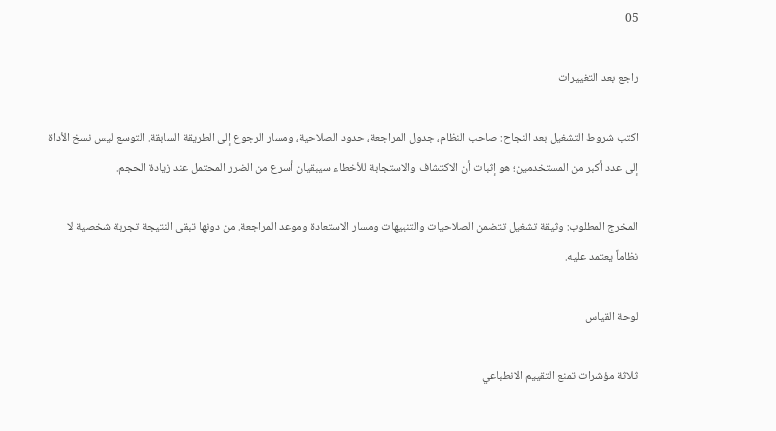05

راجع بعد التغييرات

اكتب شروط التشغيل بعد النجاح: صاحب النظام، جدول المراجعة، حدود الصلاحية، ومسار الرجوع إلى الطريقة السابقة. التوسع ليس نسخ الأداة إلى عدد أكبر من المستخدمين؛ هو إثبات أن الاكتشاف والاستجابة للأخطاء سيبقيان أسرع من الضرر المحتمل عند زيادة الحجم.

المخرج المطلوب: وثيقة تشغيل تتضمن الصلاحيات والتنبيهات ومسار الاستعادة وموعد المراجعة. من دونها تبقى النتيجة تجربة شخصية لا نظاماً يعتمد عليه.

لوحة القياس

ثلاثة مؤشرات تمنع التقييم الانطباعي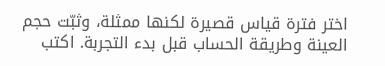اختر فترة قياس قصيرة لكنها ممثلة، وثبّت حجم العينة وطريقة الحساب قبل بدء التجربة. اكتب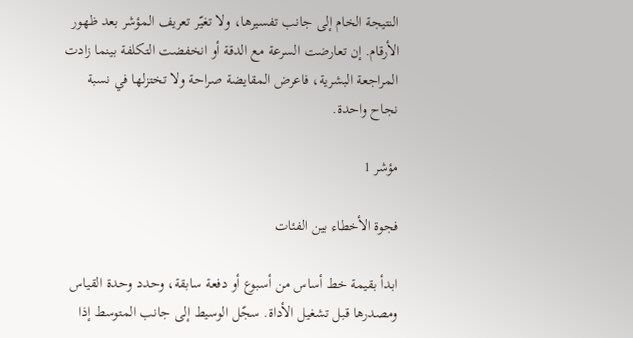النتيجة الخام إلى جانب تفسيرها، ولا تغيّر تعريف المؤشر بعد ظهور الأرقام. إن تعارضت السرعة مع الدقة أو انخفضت التكلفة بينما زادت المراجعة البشرية، فاعرض المقايضة صراحة ولا تختزلها في نسبة نجاح واحدة.

مؤشر 1

فجوة الأخطاء بين الفئات

ابدأ بقيمة خط أساس من أسبوع أو دفعة سابقة، وحدد وحدة القياس ومصدرها قبل تشغيل الأداة. سجّل الوسيط إلى جانب المتوسط إذا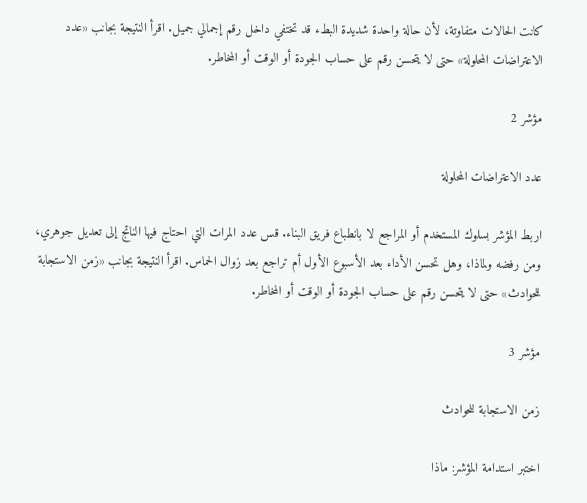كانت الحالات متفاوتة، لأن حالة واحدة شديدة البطء قد تختفي داخل رقم إجمالي جميل. اقرأ النتيجة بجانب «عدد الاعتراضات المحلولة» حتى لا يتحسن رقم على حساب الجودة أو الوقت أو المخاطر.

مؤشر 2

عدد الاعتراضات المحلولة

اربط المؤشر بسلوك المستخدم أو المراجع لا بانطباع فريق البناء. قس عدد المرات التي احتاج فيها الناتج إلى تعديل جوهري، ومن رفضه ولماذا، وهل تحسن الأداء بعد الأسبوع الأول أم تراجع بعد زوال الحماس. اقرأ النتيجة بجانب «زمن الاستجابة للحوادث» حتى لا يتحسن رقم على حساب الجودة أو الوقت أو المخاطر.

مؤشر 3

زمن الاستجابة للحوادث

اختبر استدامة المؤشر: ماذا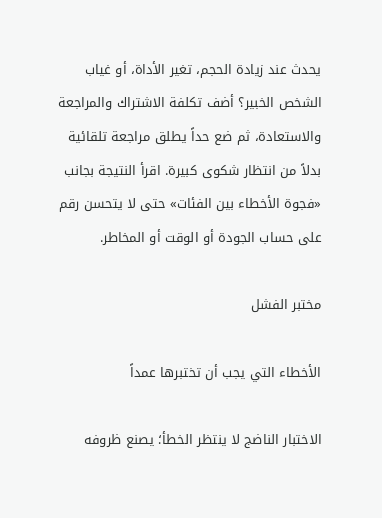يحدث عند زيادة الحجم، تغير الأداة، أو غياب الشخص الخبير؟ أضف تكلفة الاشتراك والمراجعة والاستعادة، ثم ضع حداً يطلق مراجعة تلقائية بدلاً من انتظار شكوى كبيرة. اقرأ النتيجة بجانب «فجوة الأخطاء بين الفئات» حتى لا يتحسن رقم على حساب الجودة أو الوقت أو المخاطر.

مختبر الفشل

الأخطاء التي يجب أن تختبرها عمداً

الاختبار الناضج لا ينتظر الخطأ؛ يصنع ظروفه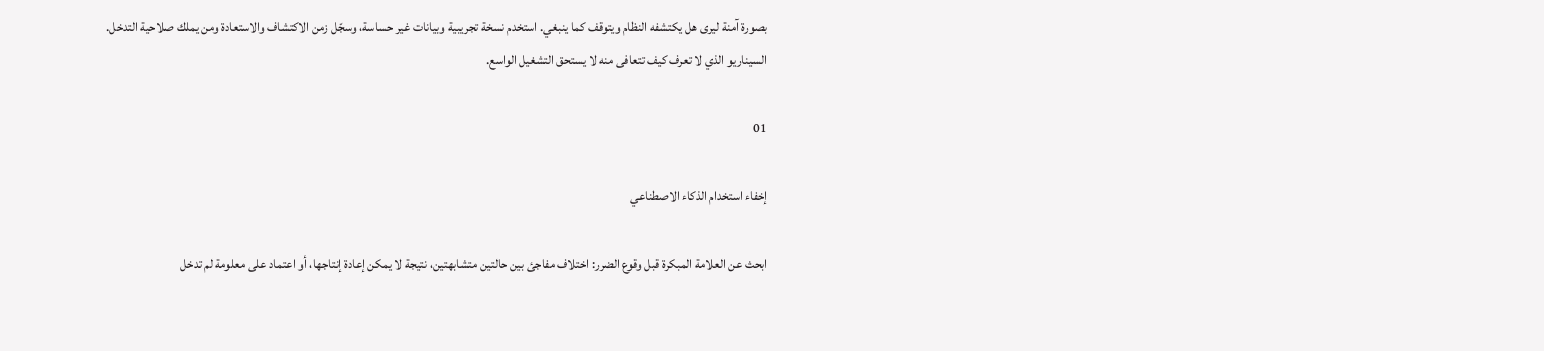بصورة آمنة ليرى هل يكتشفه النظام ويتوقف كما ينبغي. استخدم نسخة تجريبية وبيانات غير حساسة، وسجّل زمن الاكتشاف والاستعادة ومن يملك صلاحية التدخل. السيناريو الذي لا تعرف كيف تتعافى منه لا يستحق التشغيل الواسع.

01

إخفاء استخدام الذكاء الاصطناعي

ابحث عن العلامة المبكرة قبل وقوع الضرر: اختلاف مفاجئ بين حالتين متشابهتين، نتيجة لا يمكن إعادة إنتاجها، أو اعتماد على معلومة لم تدخل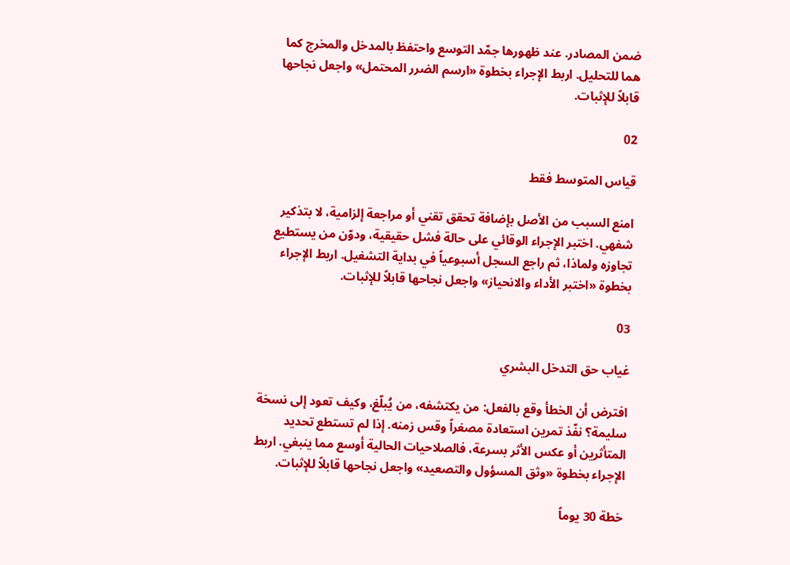ضمن المصادر. عند ظهورها جمّد التوسع واحتفظ بالمدخل والمخرج كما هما للتحليل. اربط الإجراء بخطوة «ارسم الضرر المحتمل» واجعل نجاحها قابلاً للإثبات.

02

قياس المتوسط فقط

امنع السبب من الأصل بإضافة تحقق تقني أو مراجعة إلزامية، لا بتذكير شفهي. اختبر الإجراء الوقائي على حالة فشل حقيقية، ودوّن من يستطيع تجاوزه ولماذا، ثم راجع السجل أسبوعياً في بداية التشغيل. اربط الإجراء بخطوة «اختبر الأداء والانحياز» واجعل نجاحها قابلاً للإثبات.

03

غياب حق التدخل البشري

افترض أن الخطأ وقع بالفعل: من يكتشفه، من يُبلّغ، وكيف تعود إلى نسخة سليمة؟ نفّذ تمرين استعادة مصغراً وقس زمنه. إذا لم تستطع تحديد المتأثرين أو عكس الأثر بسرعة، فالصلاحيات الحالية أوسع مما ينبغي. اربط الإجراء بخطوة «وثق المسؤول والتصعيد» واجعل نجاحها قابلاً للإثبات.

خطة 30 يوماً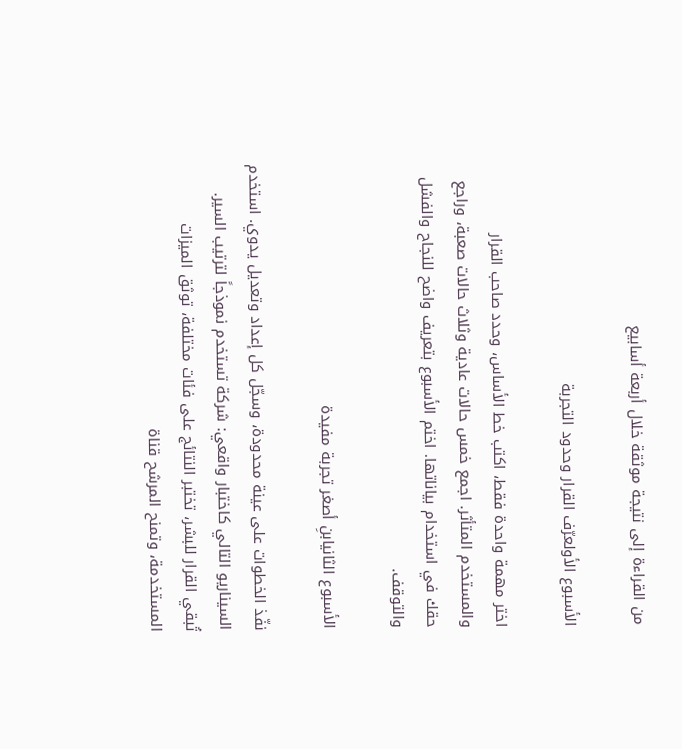من القراءة إلى نتيجة موثقة خلال أربعة أسابيع

الأسبوع الأولعرّف القرار وحدود التجربة

اختر مهمة واحدة فقط، اكتب خط الأساس، وحدد صاحب القرار والمستخدم المتأثر. اجمع خمس حالات عادية وثلاث حالات صعبة، وراجع حقك في استخدام بياناتها. اختم الأسبوع بتعريف واضح للنجاح والفشل والتوقف.

الأسبوع الثانيابنِ أصغر تجربة مفيدة

نفّذ الخطوات على عينة محدودة، وسجّل كل إعداد وتعديل يدوي. استخدم السيناريو التالي كاختبار واقعي: شركة تستخدم نموذجاً لترتيب السير. تُبقي القرار للبشر، تختبر النتائج على فئات مختلفة، توثق الميزات المستخدمة، وتمنح المرشح قناة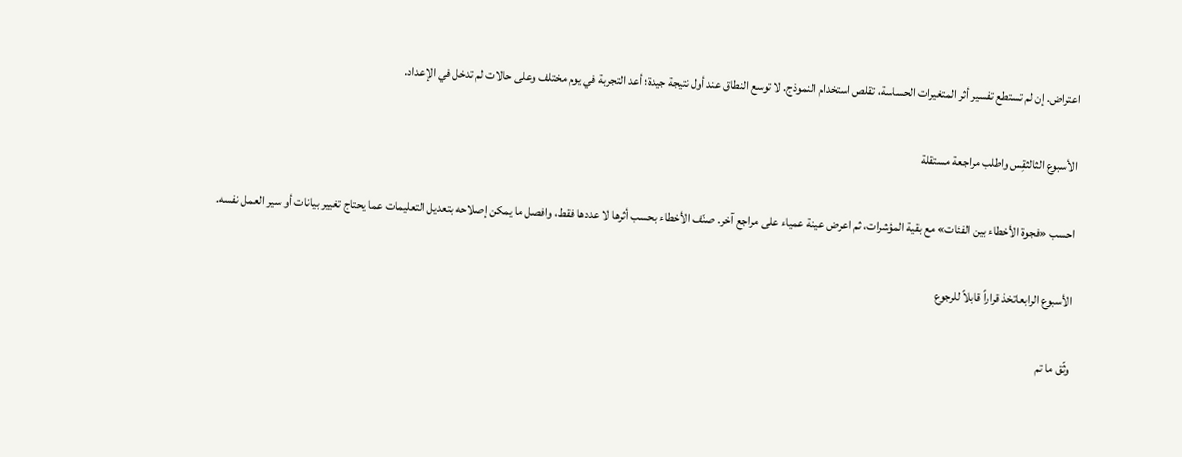اعتراض. إن لم تستطع تفسير أثر المتغيرات الحساسة، تقلص استخدام النموذج. لا توسع النطاق عند أول نتيجة جيدة؛ أعد التجربة في يوم مختلف وعلى حالات لم تدخل في الإعداد.

الأسبوع الثالثقِس واطلب مراجعة مستقلة

احسب «فجوة الأخطاء بين الفئات» مع بقية المؤشرات، ثم اعرض عينة عمياء على مراجع آخر. صنّف الأخطاء بحسب أثرها لا عددها فقط، وافصل ما يمكن إصلاحه بتعديل التعليمات عما يحتاج تغيير بيانات أو سير العمل نفسه.

الأسبوع الرابعاتخذ قراراً قابلاً للرجوع

وثّق ما تم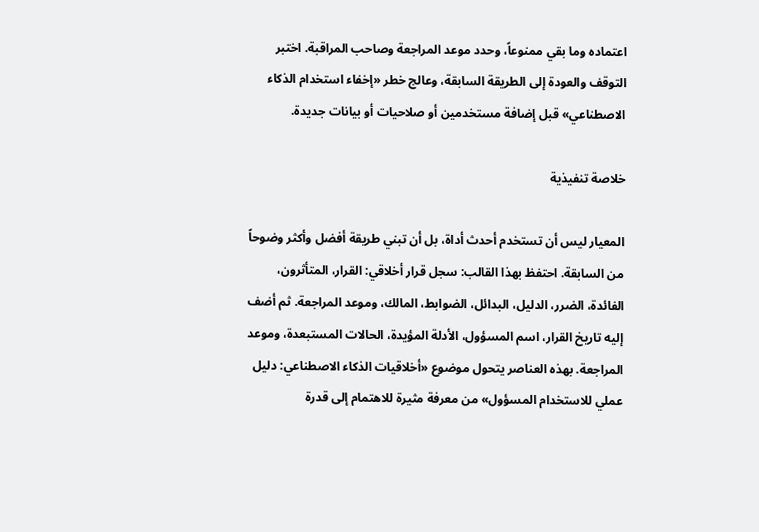اعتماده وما بقي ممنوعاً، وحدد موعد المراجعة وصاحب المراقبة. اختبر التوقف والعودة إلى الطريقة السابقة، وعالج خطر «إخفاء استخدام الذكاء الاصطناعي» قبل إضافة مستخدمين أو صلاحيات أو بيانات جديدة.

خلاصة تنفيذية

المعيار ليس أن تستخدم أحدث أداة، بل أن تبني طريقة أفضل وأكثر وضوحاً من السابقة. احتفظ بهذا القالب: سجل قرار أخلاقي: القرار، المتأثرون، الفائدة، الضرر، الدليل، البدائل، الضوابط، المالك، وموعد المراجعة. ثم أضف إليه تاريخ القرار، اسم المسؤول، الأدلة المؤيدة، الحالات المستبعدة، وموعد المراجعة. بهذه العناصر يتحول موضوع «أخلاقيات الذكاء الاصطناعي: دليل عملي للاستخدام المسؤول» من معرفة مثيرة للاهتمام إلى قدرة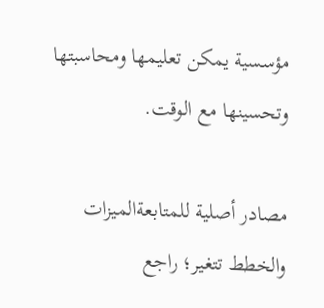مؤسسية يمكن تعليمها ومحاسبتها وتحسينها مع الوقت.

مصادر أصلية للمتابعةالميزات والخطط تتغير؛ راجع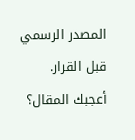المصدر الرسمي قبل القرار.
أعجبك المقال؟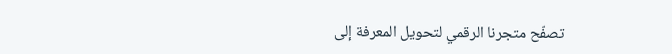تصفّح متجرنا الرقمي لتحويل المعرفة إلى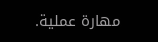مهارة عملية.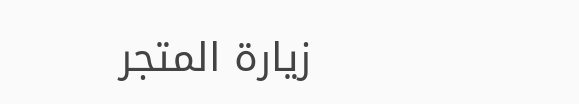زيارة المتجر